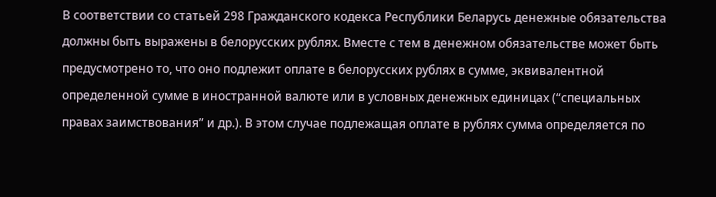В соответствии со статьей 298 Гражданского кодекса Республики Беларусь денежные обязательства должны быть выражены в белорусских рублях. Вместе с тем в денежном обязательстве может быть предусмотрено то, что оно подлежит оплате в белорусских рублях в сумме, эквивалентной определенной сумме в иностранной валюте или в условных денежных единицах (“специальных правах заимствования” и др.). В этом случае подлежащая оплате в рублях сумма определяется по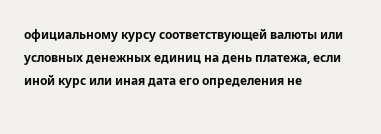официальному курсу соответствующей валюты или условных денежных единиц на день платежа, если иной курс или иная дата его определения не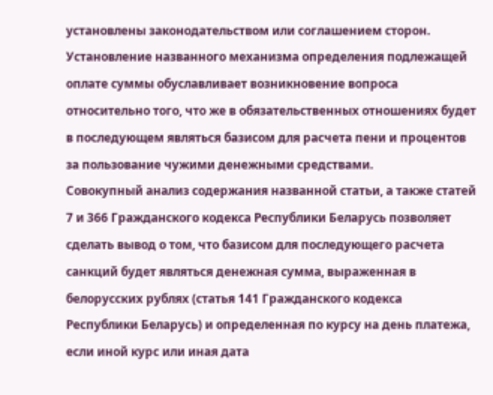установлены законодательством или соглашением сторон.
Установление названного механизма определения подлежащей оплате суммы обуславливает возникновение вопроса относительно того, что же в обязательственных отношениях будет в последующем являться базисом для расчета пени и процентов за пользование чужими денежными средствами.
Совокупный анализ содержания названной статьи, а также статей 7 и 366 Гражданского кодекса Республики Беларусь позволяет сделать вывод о том, что базисом для последующего расчета санкций будет являться денежная сумма, выраженная в белорусских рублях (статья 141 Гражданского кодекса Республики Беларусь) и определенная по курсу на день платежа, если иной курс или иная дата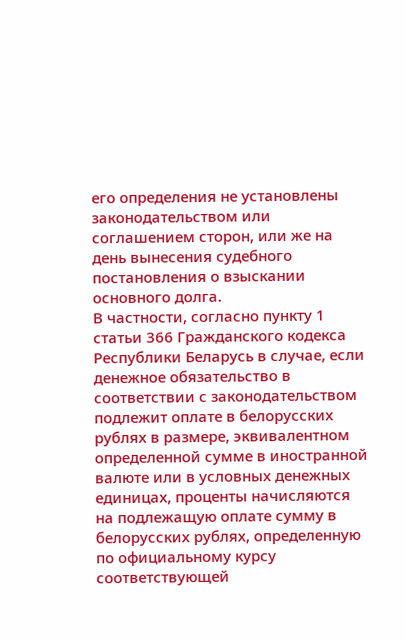его определения не установлены законодательством или соглашением сторон, или же на день вынесения судебного постановления о взыскании основного долга.
В частности, согласно пункту 1 статьи 366 Гражданского кодекса Республики Беларусь в случае, если денежное обязательство в соответствии с законодательством подлежит оплате в белорусских рублях в размере, эквивалентном определенной сумме в иностранной валюте или в условных денежных единицах, проценты начисляются на подлежащую оплате сумму в белорусских рублях, определенную по официальному курсу соответствующей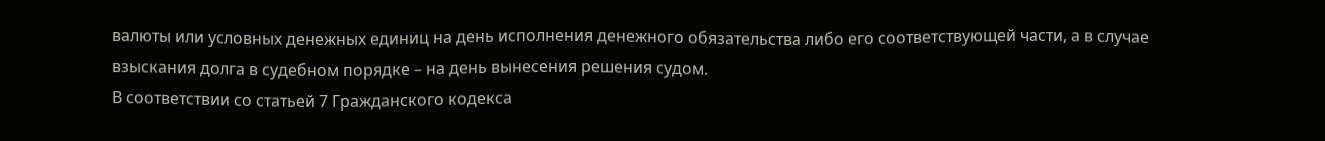валюты или условных денежных единиц на день исполнения денежного обязательства либо его соответствующей части, а в случае взыскания долга в судебном порядке – на день вынесения решения судом.
В соответствии со статьей 7 Гражданского кодекса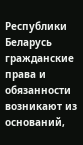Республики Беларусь гражданские права и обязанности возникают из оснований,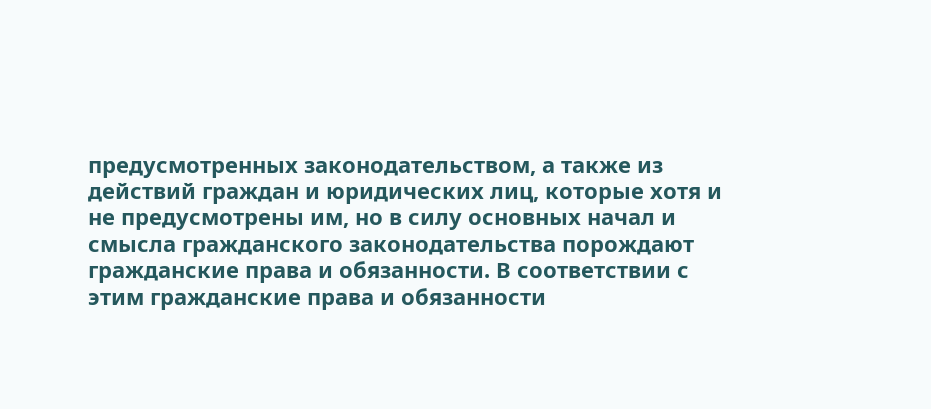предусмотренных законодательством, а также из действий граждан и юридических лиц, которые хотя и не предусмотрены им, но в силу основных начал и смысла гражданского законодательства порождают гражданские права и обязанности. В соответствии с этим гражданские права и обязанности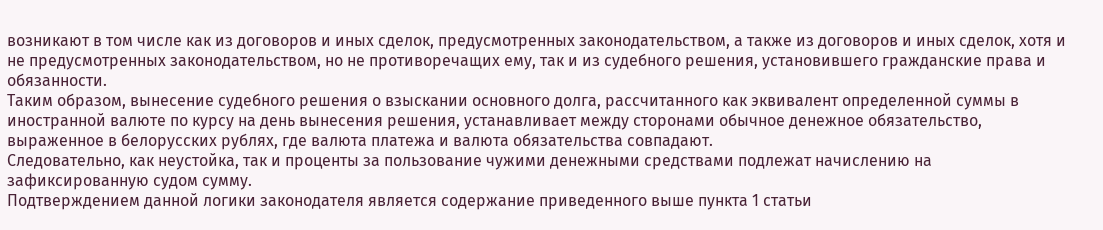возникают в том числе как из договоров и иных сделок, предусмотренных законодательством, а также из договоров и иных сделок, хотя и не предусмотренных законодательством, но не противоречащих ему, так и из судебного решения, установившего гражданские права и обязанности.
Таким образом, вынесение судебного решения о взыскании основного долга, рассчитанного как эквивалент определенной суммы в иностранной валюте по курсу на день вынесения решения, устанавливает между сторонами обычное денежное обязательство, выраженное в белорусских рублях, где валюта платежа и валюта обязательства совпадают.
Следовательно, как неустойка, так и проценты за пользование чужими денежными средствами подлежат начислению на зафиксированную судом сумму.
Подтверждением данной логики законодателя является содержание приведенного выше пункта 1 статьи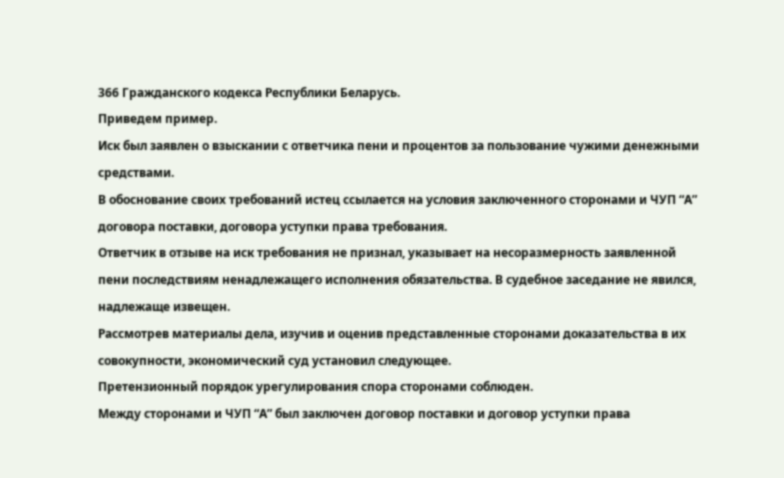366 Гражданского кодекса Республики Беларусь.
Приведем пример.
Иск был заявлен о взыскании с ответчика пени и процентов за пользование чужими денежными средствами.
В обоснование своих требований истец ссылается на условия заключенного сторонами и ЧУП “А” договора поставки, договора уступки права требования.
Ответчик в отзыве на иск требования не признал, указывает на несоразмерность заявленной пени последствиям ненадлежащего исполнения обязательства. В судебное заседание не явился, надлежаще извещен.
Рассмотрев материалы дела, изучив и оценив представленные сторонами доказательства в их совокупности, экономический суд установил следующее.
Претензионный порядок урегулирования спора сторонами соблюден.
Между сторонами и ЧУП “А” был заключен договор поставки и договор уступки права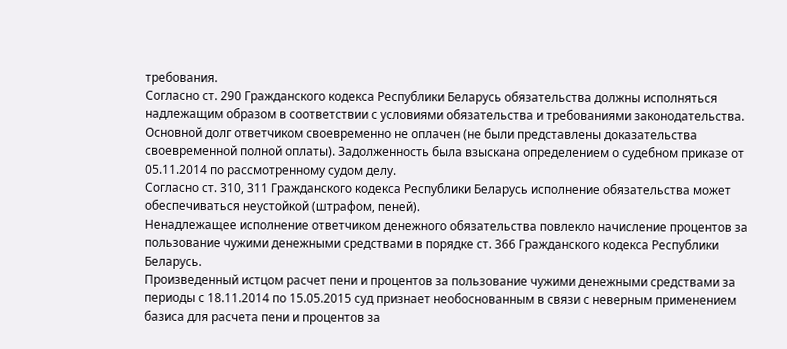требования.
Согласно ст. 290 Гражданского кодекса Республики Беларусь обязательства должны исполняться надлежащим образом в соответствии с условиями обязательства и требованиями законодательства.
Основной долг ответчиком своевременно не оплачен (не были представлены доказательства своевременной полной оплаты). Задолженность была взыскана определением о судебном приказе от 05.11.2014 по рассмотренному судом делу.
Согласно ст. 310, 311 Гражданского кодекса Республики Беларусь исполнение обязательства может обеспечиваться неустойкой (штрафом, пеней).
Ненадлежащее исполнение ответчиком денежного обязательства повлекло начисление процентов за пользование чужими денежными средствами в порядке ст. 366 Гражданского кодекса Республики Беларусь.
Произведенный истцом расчет пени и процентов за пользование чужими денежными средствами за периоды с 18.11.2014 по 15.05.2015 суд признает необоснованным в связи с неверным применением базиса для расчета пени и процентов за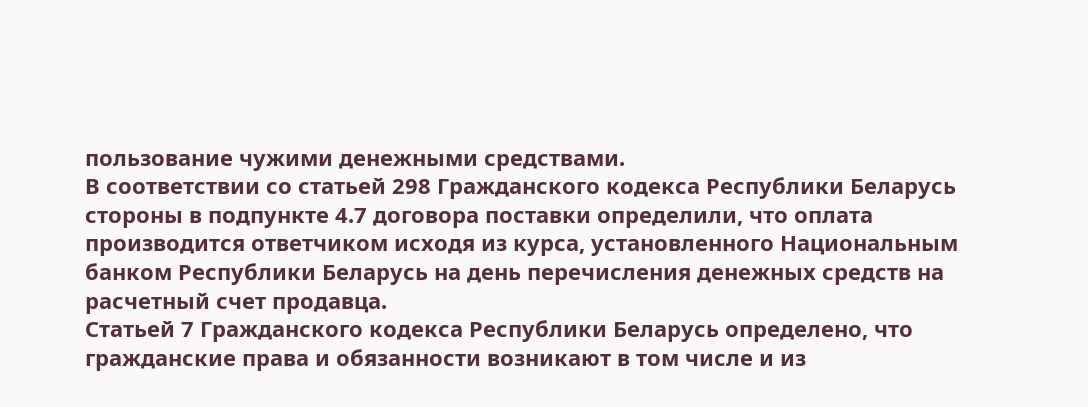пользование чужими денежными средствами.
В соответствии со статьей 298 Гражданского кодекса Республики Беларусь стороны в подпункте 4.7 договора поставки определили, что оплата производится ответчиком исходя из курса, установленного Национальным банком Республики Беларусь на день перечисления денежных средств на расчетный счет продавца.
Статьей 7 Гражданского кодекса Республики Беларусь определено, что гражданские права и обязанности возникают в том числе и из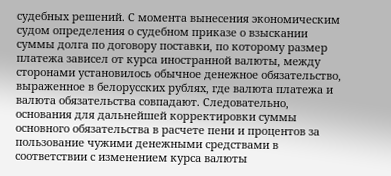судебных решений. С момента вынесения экономическим судом определения о судебном приказе о взыскании суммы долга по договору поставки, по которому размер платежа зависел от курса иностранной валюты, между сторонами установилось обычное денежное обязательство, выраженное в белорусских рублях, где валюта платежа и валюта обязательства совпадают. Следовательно, основания для дальнейшей корректировки суммы основного обязательства в расчете пени и процентов за пользование чужими денежными средствами в соответствии с изменением курса валюты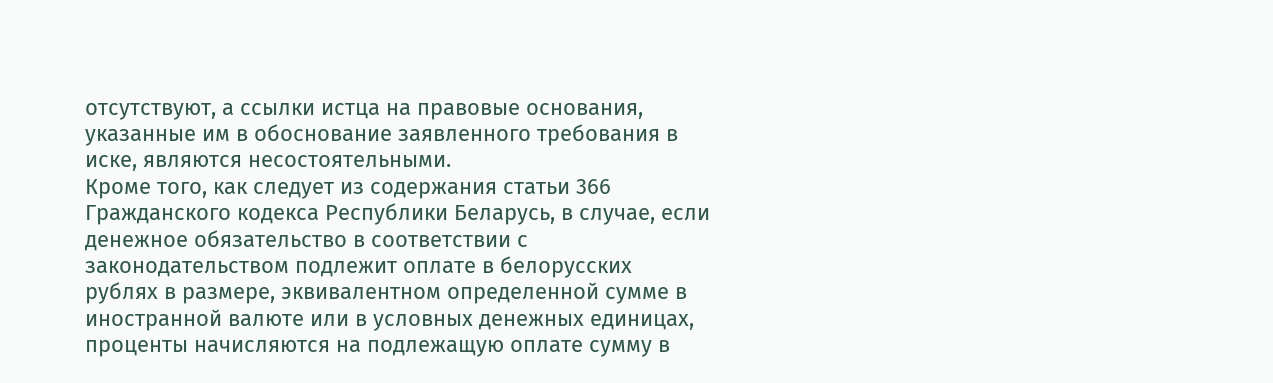отсутствуют, а ссылки истца на правовые основания, указанные им в обоснование заявленного требования в иске, являются несостоятельными.
Кроме того, как следует из содержания статьи 366 Гражданского кодекса Республики Беларусь, в случае, если денежное обязательство в соответствии с законодательством подлежит оплате в белорусских рублях в размере, эквивалентном определенной сумме в иностранной валюте или в условных денежных единицах, проценты начисляются на подлежащую оплате сумму в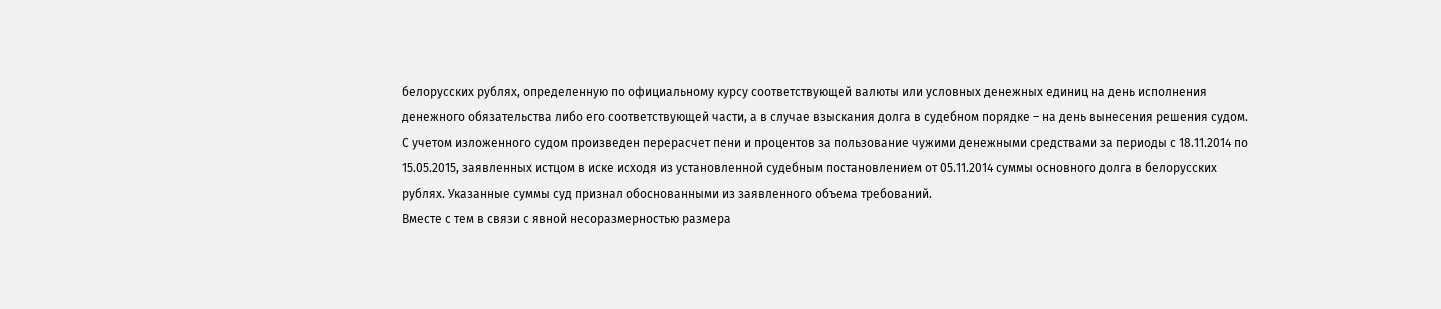белорусских рублях, определенную по официальному курсу соответствующей валюты или условных денежных единиц на день исполнения денежного обязательства либо его соответствующей части, а в случае взыскания долга в судебном порядке – на день вынесения решения судом.
С учетом изложенного судом произведен перерасчет пени и процентов за пользование чужими денежными средствами за периоды с 18.11.2014 по 15.05.2015, заявленных истцом в иске исходя из установленной судебным постановлением от 05.11.2014 суммы основного долга в белорусских рублях. Указанные суммы суд признал обоснованными из заявленного объема требований.
Вместе с тем в связи с явной несоразмерностью размера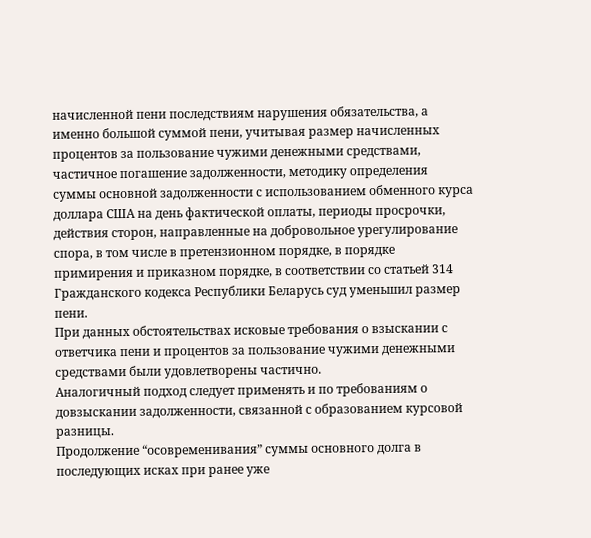начисленной пени последствиям нарушения обязательства, а именно большой суммой пени, учитывая размер начисленных процентов за пользование чужими денежными средствами, частичное погашение задолженности, методику определения суммы основной задолженности с использованием обменного курса доллара США на день фактической оплаты, периоды просрочки, действия сторон, направленные на добровольное урегулирование спора, в том числе в претензионном порядке, в порядке примирения и приказном порядке, в соответствии со статьей 314 Гражданского кодекса Республики Беларусь суд уменьшил размер пени.
При данных обстоятельствах исковые требования о взыскании с ответчика пени и процентов за пользование чужими денежными средствами были удовлетворены частично.
Аналогичный подход следует применять и по требованиям о довзыскании задолженности, связанной с образованием курсовой разницы.
Продолжение “осовременивания” суммы основного долга в последующих исках при ранее уже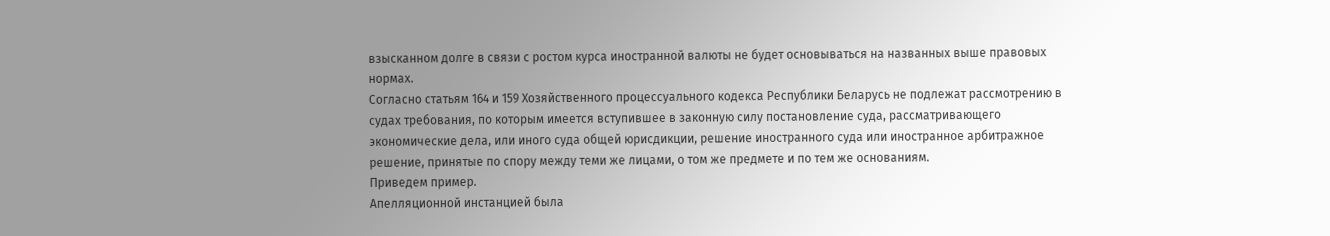взысканном долге в связи с ростом курса иностранной валюты не будет основываться на названных выше правовых нормах.
Согласно статьям 164 и 159 Хозяйственного процессуального кодекса Республики Беларусь не подлежат рассмотрению в судах требования, по которым имеется вступившее в законную силу постановление суда, рассматривающего экономические дела, или иного суда общей юрисдикции, решение иностранного суда или иностранное арбитражное решение, принятые по спору между теми же лицами, о том же предмете и по тем же основаниям.
Приведем пример.
Апелляционной инстанцией была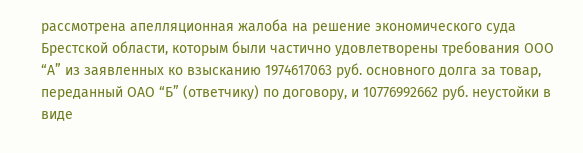рассмотрена апелляционная жалоба на решение экономического суда Брестской области, которым были частично удовлетворены требования ООО “А” из заявленных ко взысканию 1974617063 руб. основного долга за товар, переданный ОАО “Б” (ответчику) по договору, и 10776992662 руб. неустойки в виде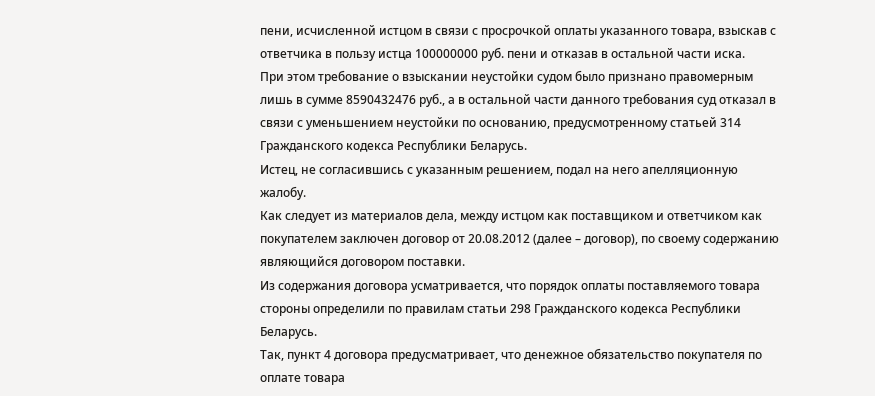пени, исчисленной истцом в связи с просрочкой оплаты указанного товара, взыскав с ответчика в пользу истца 100000000 руб. пени и отказав в остальной части иска.
При этом требование о взыскании неустойки судом было признано правомерным лишь в сумме 8590432476 руб., а в остальной части данного требования суд отказал в связи с уменьшением неустойки по основанию, предусмотренному статьей 314 Гражданского кодекса Республики Беларусь.
Истец, не согласившись с указанным решением, подал на него апелляционную жалобу.
Как следует из материалов дела, между истцом как поставщиком и ответчиком как покупателем заключен договор от 20.08.2012 (далее – договор), по своему содержанию являющийся договором поставки.
Из содержания договора усматривается, что порядок оплаты поставляемого товара стороны определили по правилам статьи 298 Гражданского кодекса Республики Беларусь.
Так, пункт 4 договора предусматривает, что денежное обязательство покупателя по оплате товара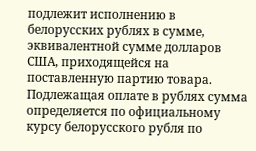подлежит исполнению в белорусских рублях в сумме, эквивалентной сумме долларов США, приходящейся на поставленную партию товара. Подлежащая оплате в рублях сумма определяется по официальному курсу белорусского рубля по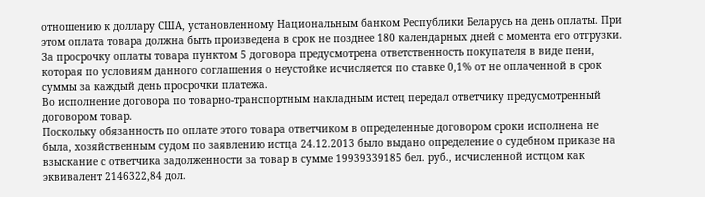отношению к доллару США, установленному Национальным банком Республики Беларусь на день оплаты. При этом оплата товара должна быть произведена в срок не позднее 180 календарных дней с момента его отгрузки.
За просрочку оплаты товара пунктом 5 договора предусмотрена ответственность покупателя в виде пени, которая по условиям данного соглашения о неустойке исчисляется по ставке 0,1% от не оплаченной в срок суммы за каждый день просрочки платежа.
Во исполнение договора по товарно-транспортным накладным истец передал ответчику предусмотренный договором товар.
Поскольку обязанность по оплате этого товара ответчиком в определенные договором сроки исполнена не была, хозяйственным судом по заявлению истца 24.12.2013 было выдано определение о судебном приказе на взыскание с ответчика задолженности за товар в сумме 19939339185 бел. руб., исчисленной истцом как эквивалент 2146322,84 дол.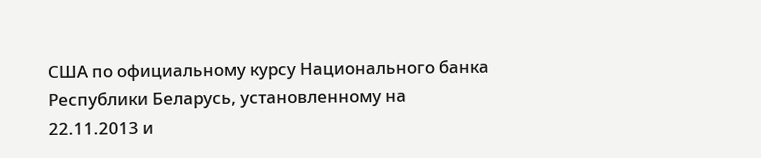США по официальному курсу Национального банка Республики Беларусь, установленному на 22.11.2013 и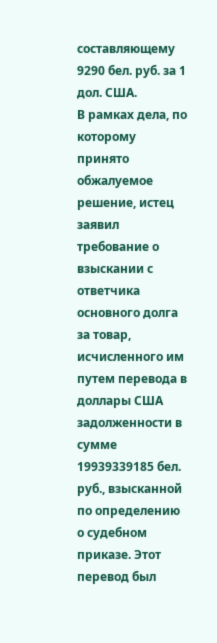составляющему 9290 бел. руб. за 1 дол. США.
В рамках дела, по которому принято обжалуемое решение, истец заявил требование о взыскании с ответчика основного долга за товар, исчисленного им путем перевода в доллары США задолженности в сумме 19939339185 бел. руб., взысканной по определению о судебном приказе. Этот перевод был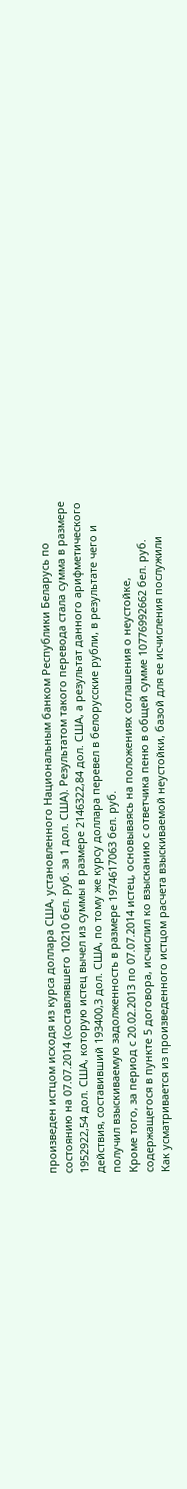произведен истцом исходя из курса доллара США, установленного Национальным банком Республики Беларусь по состоянию на 07.07.2014 (составлявшего 10210 бел. руб. за 1 дол. США). Результатом такого перевода стала сумма в размере 1952922,54 дол. США, которую истец вычел из суммы в размере 2146322,84 дол. США, а результат данного арифметического действия, составивший 193400,3 дол. США, по тому же курсу доллара перевел в белорусские рубли, в результате чего и получил взыскиваемую задолженность в размере 1974617063 бел. руб.
Кроме того, за период с 20.02.2013 по 07.07.2014 истец, основываясь на положениях соглашения о неустойке, содержащегося в пункте 5 договора, исчислил ко взысканию с ответчика пеню в общей сумме 10776992662 бел. руб.
Как усматривается из произведенного истцом расчета взыскиваемой неустойки, базой для ее исчисления послужили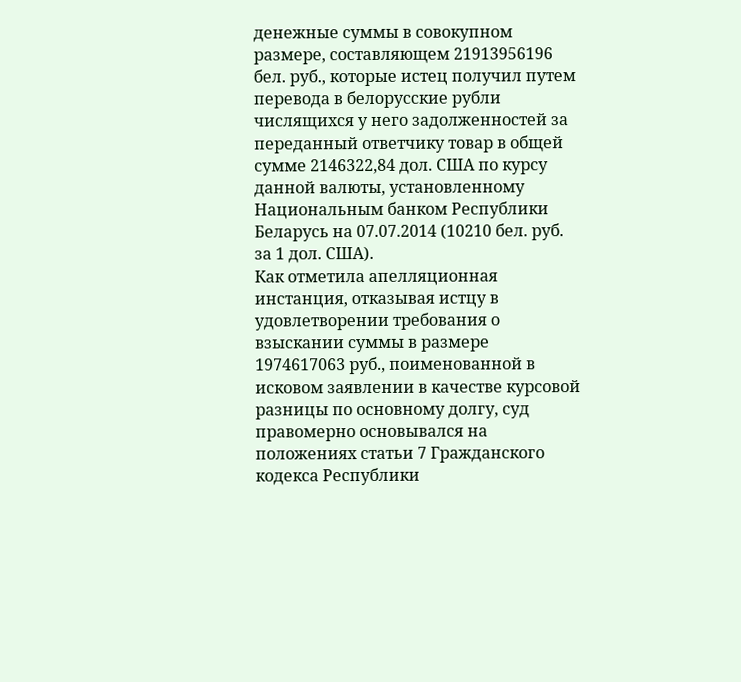денежные суммы в совокупном размере, составляющем 21913956196 бел. руб., которые истец получил путем перевода в белорусские рубли числящихся у него задолженностей за переданный ответчику товар в общей сумме 2146322,84 дол. США по курсу данной валюты, установленному Национальным банком Республики Беларусь на 07.07.2014 (10210 бел. руб. за 1 дол. США).
Как отметила апелляционная инстанция, отказывая истцу в удовлетворении требования о взыскании суммы в размере 1974617063 руб., поименованной в исковом заявлении в качестве курсовой разницы по основному долгу, суд правомерно основывался на положениях статьи 7 Гражданского кодекса Республики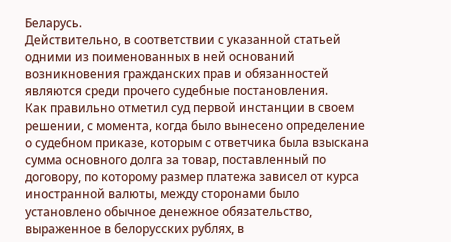Беларусь.
Действительно, в соответствии с указанной статьей одними из поименованных в ней оснований возникновения гражданских прав и обязанностей являются среди прочего судебные постановления.
Как правильно отметил суд первой инстанции в своем решении, с момента, когда было вынесено определение о судебном приказе, которым с ответчика была взыскана сумма основного долга за товар, поставленный по договору, по которому размер платежа зависел от курса иностранной валюты, между сторонами было установлено обычное денежное обязательство, выраженное в белорусских рублях, в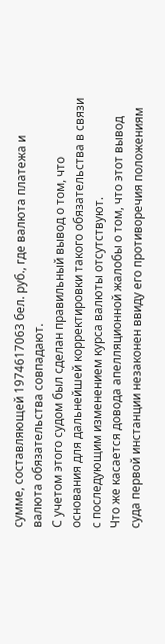сумме, составляющей 1974617063 бел. руб., где валюта платежа и валюта обязательства совпадают.
С учетом этого судом был сделан правильный вывод о том, что основания для дальнейшей корректировки такого обязательства в связи с последующим изменением курса валюты отсутствуют.
Что же касается довода апелляционной жалобы о том, что этот вывод суда первой инстанции незаконен ввиду его противоречия положениям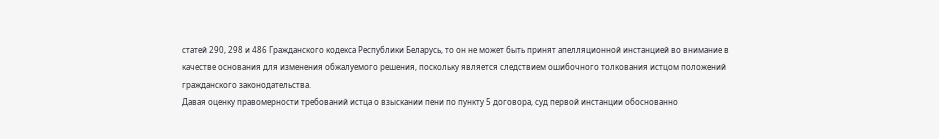статей 290, 298 и 486 Гражданского кодекса Республики Беларусь, то он не может быть принят апелляционной инстанцией во внимание в качестве основания для изменения обжалуемого решения, поскольку является следствием ошибочного толкования истцом положений гражданского законодательства.
Давая оценку правомерности требований истца о взыскании пени по пункту 5 договора, суд первой инстанции обоснованно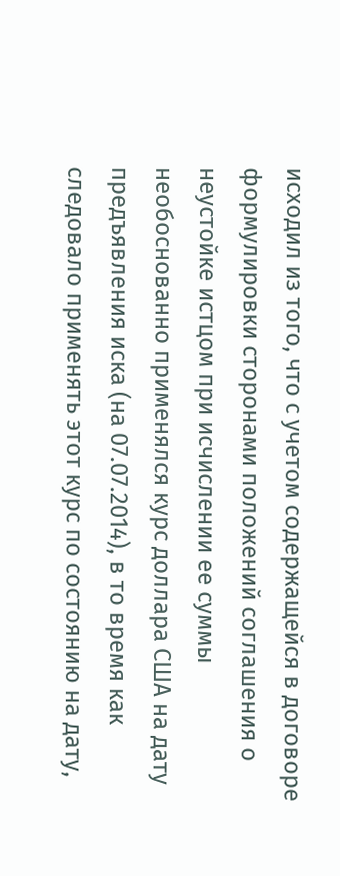исходил из того, что с учетом содержащейся в договоре формулировки сторонами положений соглашения о неустойке истцом при исчислении ее суммы необоснованно применялся курс доллара США на дату предъявления иска (на 07.07.2014), в то время как следовало применять этот курс по состоянию на дату,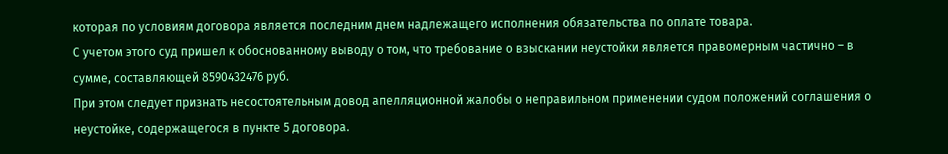которая по условиям договора является последним днем надлежащего исполнения обязательства по оплате товара.
С учетом этого суд пришел к обоснованному выводу о том, что требование о взыскании неустойки является правомерным частично – в сумме, составляющей 8590432476 руб.
При этом следует признать несостоятельным довод апелляционной жалобы о неправильном применении судом положений соглашения о неустойке, содержащегося в пункте 5 договора.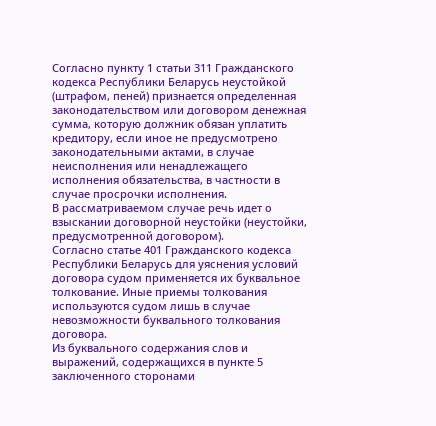Согласно пункту 1 статьи 311 Гражданского кодекса Республики Беларусь неустойкой (штрафом, пеней) признается определенная законодательством или договором денежная сумма, которую должник обязан уплатить кредитору, если иное не предусмотрено законодательными актами, в случае неисполнения или ненадлежащего исполнения обязательства, в частности в случае просрочки исполнения.
В рассматриваемом случае речь идет о взыскании договорной неустойки (неустойки, предусмотренной договором).
Согласно статье 401 Гражданского кодекса Республики Беларусь для уяснения условий договора судом применяется их буквальное толкование. Иные приемы толкования используются судом лишь в случае невозможности буквального толкования договора.
Из буквального содержания слов и выражений, содержащихся в пункте 5 заключенного сторонами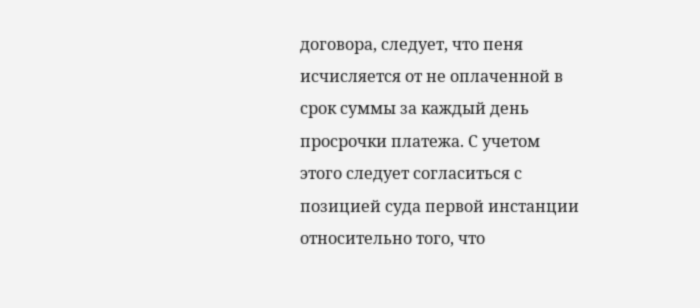договора, следует, что пеня исчисляется от не оплаченной в срок суммы за каждый день просрочки платежа. С учетом этого следует согласиться с позицией суда первой инстанции относительно того, что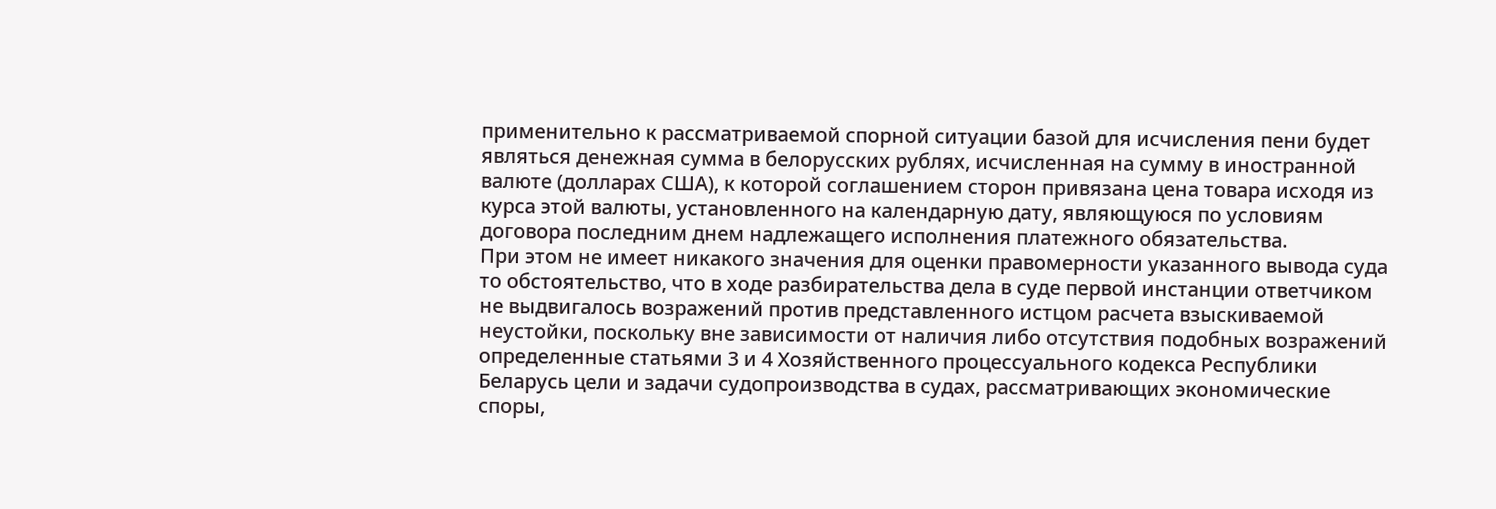применительно к рассматриваемой спорной ситуации базой для исчисления пени будет являться денежная сумма в белорусских рублях, исчисленная на сумму в иностранной валюте (долларах США), к которой соглашением сторон привязана цена товара исходя из курса этой валюты, установленного на календарную дату, являющуюся по условиям договора последним днем надлежащего исполнения платежного обязательства.
При этом не имеет никакого значения для оценки правомерности указанного вывода суда то обстоятельство, что в ходе разбирательства дела в суде первой инстанции ответчиком не выдвигалось возражений против представленного истцом расчета взыскиваемой неустойки, поскольку вне зависимости от наличия либо отсутствия подобных возражений определенные статьями 3 и 4 Хозяйственного процессуального кодекса Республики Беларусь цели и задачи судопроизводства в судах, рассматривающих экономические споры,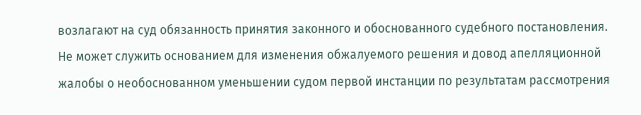возлагают на суд обязанность принятия законного и обоснованного судебного постановления.
Не может служить основанием для изменения обжалуемого решения и довод апелляционной жалобы о необоснованном уменьшении судом первой инстанции по результатам рассмотрения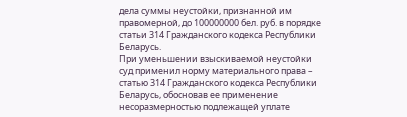дела суммы неустойки, признанной им правомерной, до 100000000 бел. руб. в порядке статьи 314 Гражданского кодекса Республики Беларусь.
При уменьшении взыскиваемой неустойки суд применил норму материального права – статью 314 Гражданского кодекса Республики Беларусь, обосновав ее применение несоразмерностью подлежащей уплате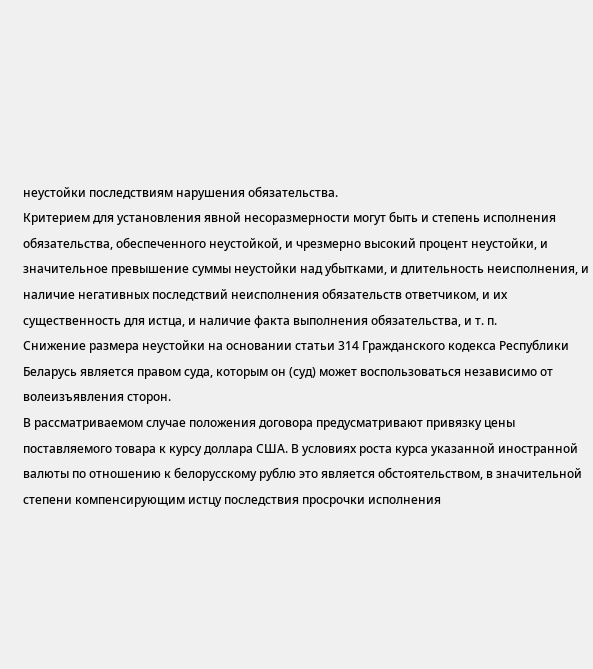неустойки последствиям нарушения обязательства.
Критерием для установления явной несоразмерности могут быть и степень исполнения обязательства, обеспеченного неустойкой, и чрезмерно высокий процент неустойки, и значительное превышение суммы неустойки над убытками, и длительность неисполнения, и наличие негативных последствий неисполнения обязательств ответчиком, и их существенность для истца, и наличие факта выполнения обязательства, и т. п.
Снижение размера неустойки на основании статьи 314 Гражданского кодекса Республики Беларусь является правом суда, которым он (суд) может воспользоваться независимо от волеизъявления сторон.
В рассматриваемом случае положения договора предусматривают привязку цены поставляемого товара к курсу доллара США. В условиях роста курса указанной иностранной валюты по отношению к белорусскому рублю это является обстоятельством, в значительной степени компенсирующим истцу последствия просрочки исполнения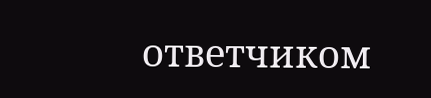ответчиком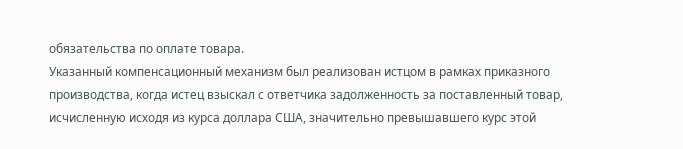обязательства по оплате товара.
Указанный компенсационный механизм был реализован истцом в рамках приказного производства, когда истец взыскал с ответчика задолженность за поставленный товар, исчисленную исходя из курса доллара США, значительно превышавшего курс этой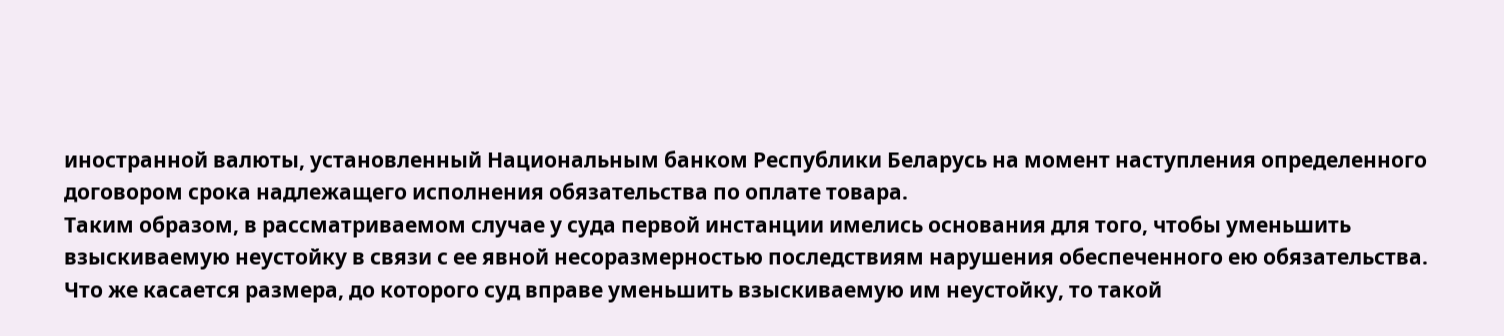иностранной валюты, установленный Национальным банком Республики Беларусь на момент наступления определенного договором срока надлежащего исполнения обязательства по оплате товара.
Таким образом, в рассматриваемом случае у суда первой инстанции имелись основания для того, чтобы уменьшить взыскиваемую неустойку в связи с ее явной несоразмерностью последствиям нарушения обеспеченного ею обязательства.
Что же касается размера, до которого суд вправе уменьшить взыскиваемую им неустойку, то такой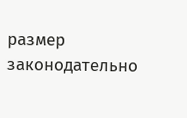размер законодательно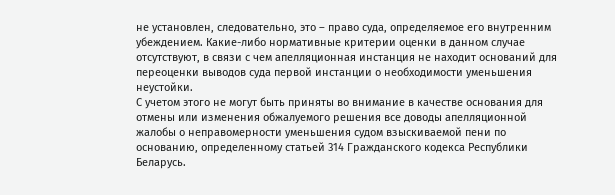не установлен, следовательно, это – право суда, определяемое его внутренним убеждением. Какие-либо нормативные критерии оценки в данном случае отсутствуют, в связи с чем апелляционная инстанция не находит оснований для переоценки выводов суда первой инстанции о необходимости уменьшения неустойки.
С учетом этого не могут быть приняты во внимание в качестве основания для отмены или изменения обжалуемого решения все доводы апелляционной жалобы о неправомерности уменьшения судом взыскиваемой пени по основанию, определенному статьей 314 Гражданского кодекса Республики Беларусь.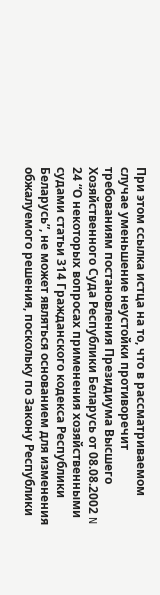При этом ссылка истца на то, что в рассматриваемом случае уменьшение неустойки противоречит требованиям постановления Президиума Высшего Хозяйственного Суда Республики Беларусь от 08.08.2002 N 24 “О некоторых вопросах применения хозяйственными судами статьи 314 Гражданского кодекса Республики Беларусь”, не может являться основанием для изменения обжалуемого решения, поскольку по Закону Республики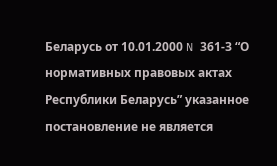Беларусь от 10.01.2000 N 361-З “О нормативных правовых актах Республики Беларусь” указанное постановление не является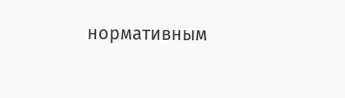нормативным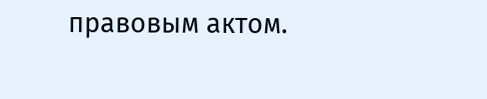правовым актом.